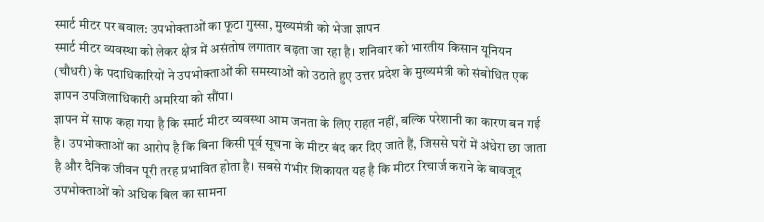स्मार्ट मीटर पर बवाल: उपभोक्ताओं का फूटा गुस्सा, मुख्यमंत्री को भेजा ज्ञापन
स्मार्ट मीटर व्यवस्था को लेकर क्षेत्र में असंतोष लगातार बढ़ता जा रहा है। शनिवार को भारतीय किसान यूनियन (चौधरी) के पदाधिकारियों ने उपभोक्ताओं की समस्याओं को उठाते हुए उत्तर प्रदेश के मुख्यमंत्री को संबोधित एक ज्ञापन उपजिलाधिकारी अमरिया को सौंपा।
ज्ञापन में साफ कहा गया है कि स्मार्ट मीटर व्यवस्था आम जनता के लिए राहत नहीं, बल्कि परेशानी का कारण बन गई है। उपभोक्ताओं का आरोप है कि बिना किसी पूर्व सूचना के मीटर बंद कर दिए जाते हैं, जिससे घरों में अंधेरा छा जाता है और दैनिक जीवन पूरी तरह प्रभावित होता है। सबसे गंभीर शिकायत यह है कि मीटर रिचार्ज कराने के बावजूद उपभोक्ताओं को अधिक बिल का सामना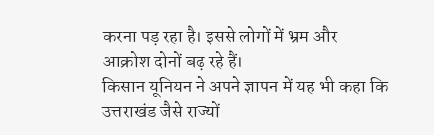करना पड़ रहा है। इससे लोगों में भ्रम और आक्रोश दोनों बढ़ रहे हैं।
किसान यूनियन ने अपने ज्ञापन में यह भी कहा कि उत्तराखंड जैसे राज्यों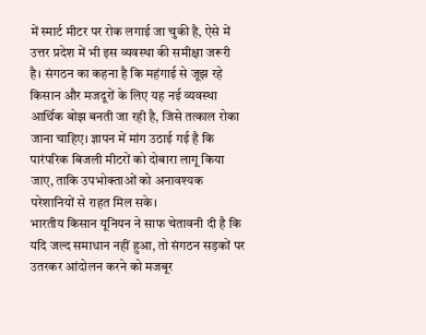में स्मार्ट मीटर पर रोक लगाई जा चुकी है, ऐसे में उत्तर प्रदेश में भी इस व्यवस्था की समीक्षा जरूरी है। संगठन का कहना है कि महंगाई से जूझ रहे किसान और मजदूरों के लिए यह नई व्यवस्था आर्थिक बोझ बनती जा रही है, जिसे तत्काल रोका जाना चाहिए। ज्ञापन में मांग उठाई गई है कि पारंपरिक बिजली मीटरों को दोबारा लागू किया जाए, ताकि उपभोक्ताओं को अनावश्यक परेशानियों से राहत मिल सके।
भारतीय किसान यूनियन ने साफ चेतावनी दी है कि यदि जल्द समाधान नहीं हुआ, तो संगठन सड़कों पर उतरकर आंदोलन करने को मजबूर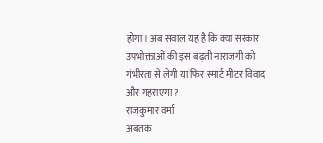होगा। अब सवाल यह है कि क्या सरकार उपभोक्ताओं की इस बढ़ती नाराजगी को गंभीरता से लेगी या फिर स्मार्ट मीटर विवाद और गहराएगा?
राजकुमार वर्मा
अबतक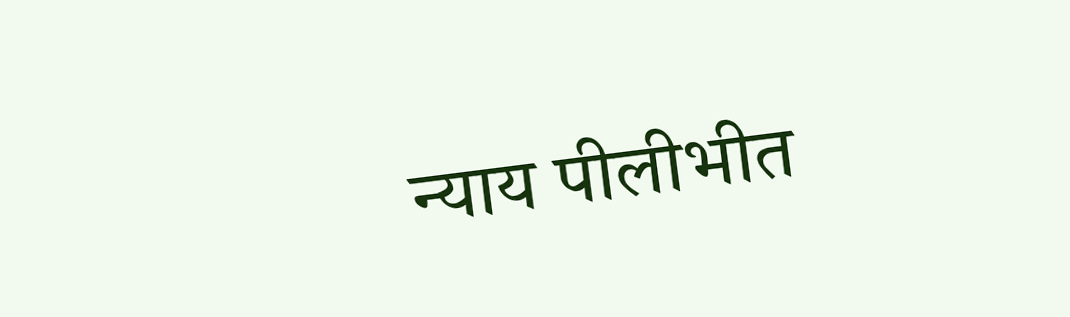न्याय पीलीभीत